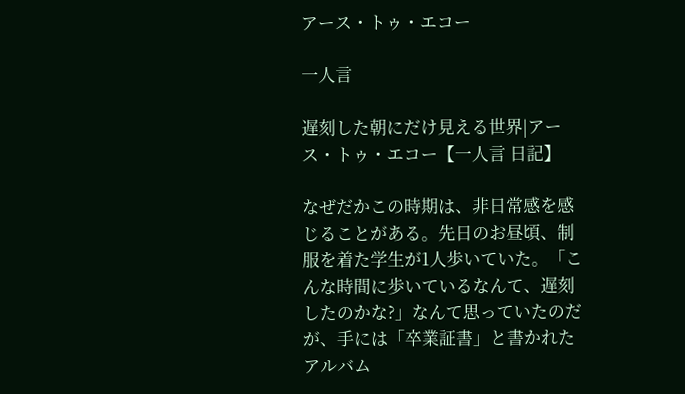アース・トゥ・エコー

一人言

遅刻した朝にだけ見える世界|アース・トゥ・エコー【一人言 日記】

なぜだかこの時期は、非日常感を感じることがある。先日のお昼頃、制服を着た学生が1人歩いていた。「こんな時間に歩いているなんて、遅刻したのかな?」なんて思っていたのだが、手には「卒業証書」と書かれたアルバム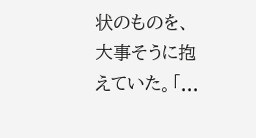状のものを、大事そうに抱えていた。「...